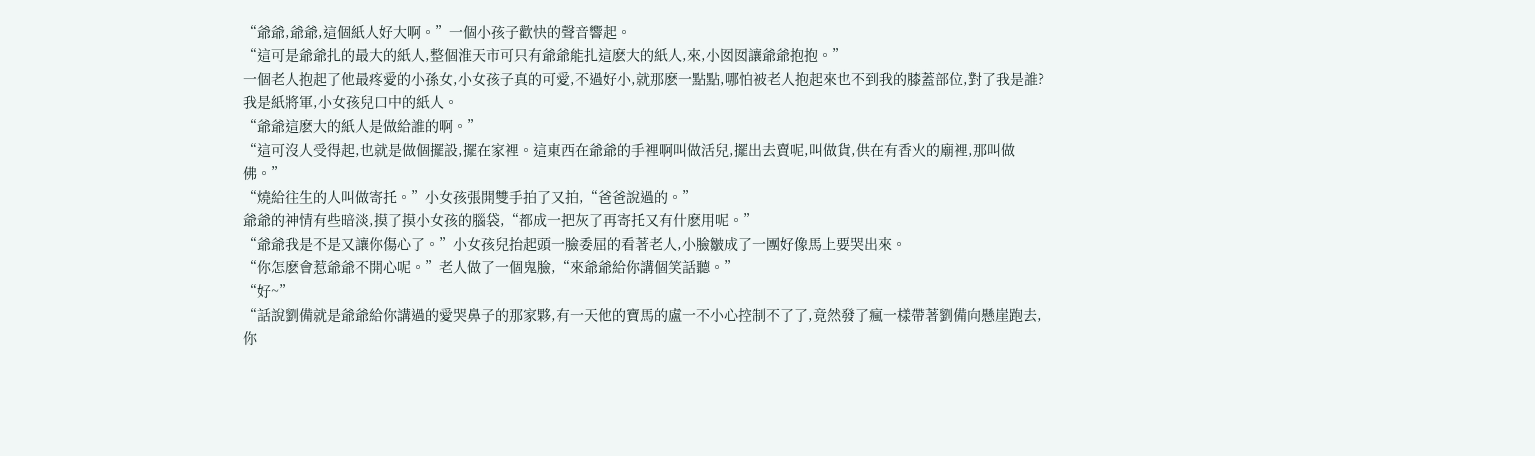“爺爺,爺爺,這個紙人好大啊。”一個小孩子歡快的聲音響起。
“這可是爺爺扎的最大的紙人,整個淮天市可只有爺爺能扎這麽大的紙人,來,小囡囡讓爺爺抱抱。”
一個老人抱起了他最疼愛的小孫女,小女孩子真的可愛,不過好小,就那麽一點點,哪怕被老人抱起來也不到我的膝蓋部位,對了我是誰?我是紙將軍,小女孩兒口中的紙人。
“爺爺這麽大的紙人是做給誰的啊。”
“這可沒人受得起,也就是做個擺設,擺在家裡。這東西在爺爺的手裡啊叫做活兒,擺出去賣呢,叫做貨,供在有香火的廟裡,那叫做佛。”
“燒給往生的人叫做寄托。”小女孩張開雙手拍了又拍,“爸爸說過的。”
爺爺的神情有些暗淡,摸了摸小女孩的腦袋,“都成一把灰了再寄托又有什麽用呢。”
“爺爺我是不是又讓你傷心了。”小女孩兒抬起頭一臉委屈的看著老人,小臉皺成了一團好像馬上要哭出來。
“你怎麽會惹爺爺不開心呢。”老人做了一個鬼臉,“來爺爺給你講個笑話聽。”
“好~”
“話說劉備就是爺爺給你講過的愛哭鼻子的那家夥,有一天他的寶馬的盧一不小心控制不了了,竟然發了瘋一樣帶著劉備向懸崖跑去,你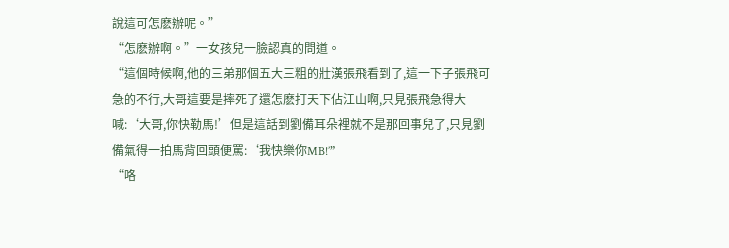說這可怎麽辦呢。”
“怎麽辦啊。”一女孩兒一臉認真的問道。
“這個時候啊,他的三弟那個五大三粗的壯漢張飛看到了,這一下子張飛可急的不行,大哥這要是摔死了還怎麽打天下佔江山啊,只見張飛急得大喊:‘大哥,你快勒馬!’但是這話到劉備耳朵裡就不是那回事兒了,只見劉備氣得一拍馬背回頭便罵:‘我快樂你MB!’”
“咯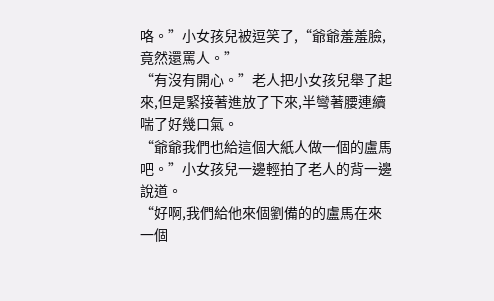咯。”小女孩兒被逗笑了,“爺爺羞羞臉,竟然還罵人。”
“有沒有開心。”老人把小女孩兒舉了起來,但是緊接著進放了下來,半彎著腰連續喘了好幾口氣。
“爺爺我們也給這個大紙人做一個的盧馬吧。”小女孩兒一邊輕拍了老人的背一邊說道。
“好啊,我們給他來個劉備的的盧馬在來一個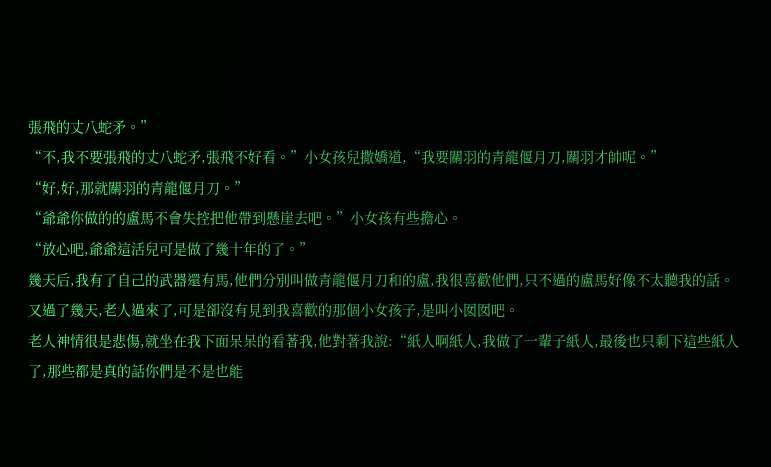張飛的丈八蛇矛。”
“不,我不要張飛的丈八蛇矛,張飛不好看。”小女孩兒撒嬌道,“我要關羽的青龍偃月刀,關羽才帥呢。”
“好,好,那就關羽的青龍偃月刀。”
“爺爺你做的的盧馬不會失控把他帶到懸崖去吧。”小女孩有些擔心。
“放心吧,爺爺這活兒可是做了幾十年的了。”
幾天后,我有了自己的武器還有馬,他們分別叫做青龍偃月刀和的盧,我很喜歡他們,只不過的盧馬好像不太聽我的話。
又過了幾天,老人過來了,可是卻沒有見到我喜歡的那個小女孩子,是叫小囡囡吧。
老人神情很是悲傷,就坐在我下面呆呆的看著我,他對著我說:“紙人啊紙人,我做了一輩子紙人,最後也只剩下這些紙人了,那些都是真的話你們是不是也能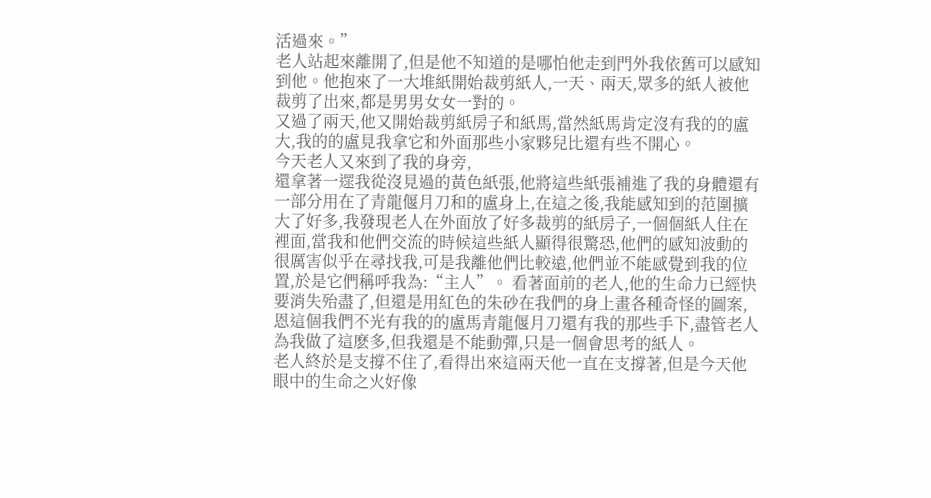活過來。”
老人站起來離開了,但是他不知道的是哪怕他走到門外我依舊可以感知到他。他抱來了一大堆紙開始裁剪紙人,一天、兩天,眾多的紙人被他裁剪了出來,都是男男女女一對的。
又過了兩天,他又開始裁剪紙房子和紙馬,當然紙馬肯定沒有我的的盧大,我的的盧見我拿它和外面那些小家夥兒比還有些不開心。
今天老人又來到了我的身旁,
還拿著一遝我從沒見過的黃色紙張,他將這些紙張補進了我的身體還有一部分用在了青龍偃月刀和的盧身上,在這之後,我能感知到的范圍擴大了好多,我發現老人在外面放了好多裁剪的紙房子,一個個紙人住在裡面,當我和他們交流的時候這些紙人顯得很驚恐,他們的感知波動的很厲害似乎在尋找我,可是我離他們比較遠,他們並不能感覺到我的位置,於是它們稱呼我為:“主人”。 看著面前的老人,他的生命力已經快要消失殆盡了,但還是用紅色的朱砂在我們的身上畫各種奇怪的圖案,恩這個我們不光有我的的盧馬青龍偃月刀還有我的那些手下,盡管老人為我做了這麽多,但我還是不能動彈,只是一個會思考的紙人。
老人終於是支撐不住了,看得出來這兩天他一直在支撐著,但是今天他眼中的生命之火好像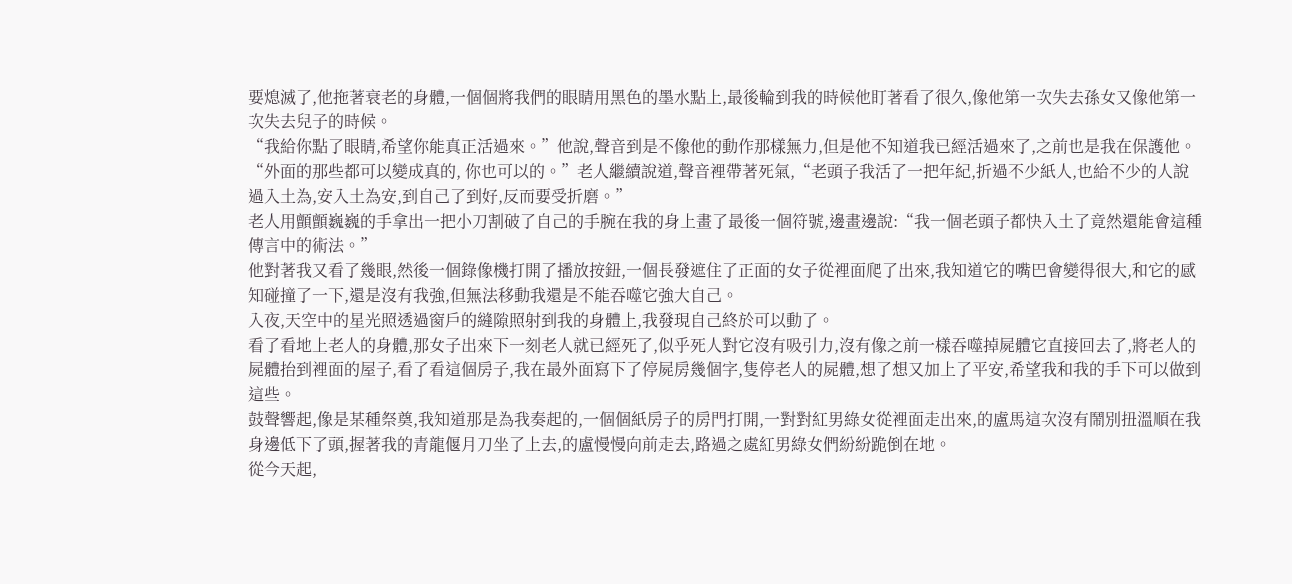要熄滅了,他拖著衰老的身體,一個個將我們的眼睛用黑色的墨水點上,最後輪到我的時候他盯著看了很久,像他第一次失去孫女又像他第一次失去兒子的時候。
“我給你點了眼睛,希望你能真正活過來。”他說,聲音到是不像他的動作那樣無力,但是他不知道我已經活過來了,之前也是我在保護他。
“外面的那些都可以變成真的, 你也可以的。”老人繼續說道,聲音裡帶著死氣,“老頭子我活了一把年紀,折過不少紙人,也給不少的人說過入土為,安入土為安,到自己了到好,反而要受折磨。”
老人用顫顫巍巍的手拿出一把小刀割破了自己的手腕在我的身上畫了最後一個符號,邊畫邊說:“我一個老頭子都快入土了竟然還能會這種傳言中的術法。”
他對著我又看了幾眼,然後一個錄像機打開了播放按鈕,一個長發遮住了正面的女子從裡面爬了出來,我知道它的嘴巴會變得很大,和它的感知碰撞了一下,還是沒有我強,但無法移動我還是不能吞噬它強大自己。
入夜,天空中的星光照透過窗戶的縫隙照射到我的身體上,我發現自己終於可以動了。
看了看地上老人的身體,那女子出來下一刻老人就已經死了,似乎死人對它沒有吸引力,沒有像之前一樣吞噬掉屍體它直接回去了,將老人的屍體抬到裡面的屋子,看了看這個房子,我在最外面寫下了停屍房幾個字,隻停老人的屍體,想了想又加上了平安,希望我和我的手下可以做到這些。
鼓聲響起,像是某種祭奠,我知道那是為我奏起的,一個個紙房子的房門打開,一對對紅男綠女從裡面走出來,的盧馬這次沒有鬧別扭溫順在我身邊低下了頭,握著我的青龍偃月刀坐了上去,的盧慢慢向前走去,路過之處紅男綠女們紛紛跪倒在地。
從今天起,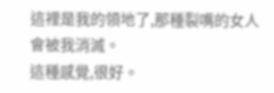這裡是我的領地了,那種裂嘴的女人會被我消滅。
這種感覺,很好。